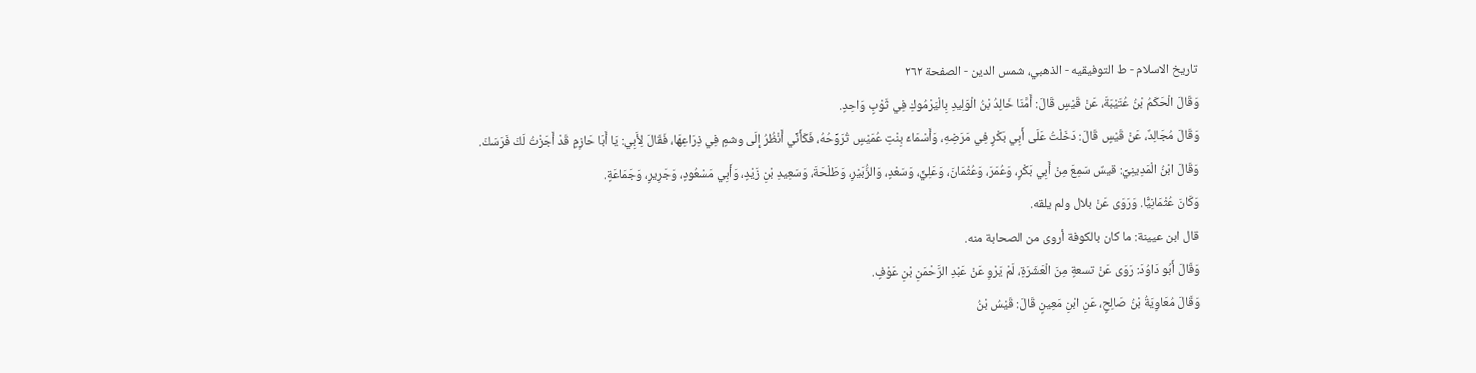تاريخ الاسلام - ط التوفيقيه - الذهبي، شمس الدين - الصفحة ٢٦٢
وَقَالَ الْحَكَمُ بْنُ عُتَيْبَةَ، عَنْ قَيْسٍ قَالَ: أَمَّنَا خَالِدُ بْنُ الْوَلِيدِ بِالْيَرْمُوكِ فِي ثَوْبٍ وَاحِدٍ.
وَقَالَ مُجَالِدٌ، عَنْ قَيْسٍ قَالَ: دَخَلْتُ عَلَى أَبِي بَكْرٍ فِي مَرَضِهِ، وَأَسْمَاءَ بِنْتِ عُمَيْسٍ تُرَوِّحُهُ، فَكَأَنِّي أَنْظُرُ إِلَى وشمٍ فِي ذِرَاعِهَا، فَقَالَ لِأَبِي: يَا أَبَا حَازِمٍ قَدْ أَجَزْتُ لَكَ فَرَسَكَ.
وَقَالَ ابْنُ الْمَدِينِيِّ: قيسٌ سَمِعَ مِنْ أَبِي بَكْرٍ، وَعُمَرَ، وَعُثْمَانَ، وَعَلِيٍّ، وَسَعْدٍ، وَالزُّبَيْرِ، وَطَلْحَةَ، وَسَعِيدِ بْنِ زَيْدٍ، وَأَبِي مَسْعُودٍ، وَجَرِيرٍ، وَجَمَاعَةٍ.
وَكَانَ عُثْمَانِيًّا. وَرَوَى عَنْ بلال ولم يلقه.
قال ابن عيينة: ما كان بالكوفة أروى من الصحابة منه.
وَقَالَ أَبُو دَاوُدَ: رَوَى عَنْ تسعةٍ مِنَ الْعَشَرَةِ، لَمْ يَرْوِ عَنْ عَبْدِ الرَّحْمَنِ بْنِ عَوْفٍ.
وَقَالَ مُعَاوِيَةُ بْنُ صَالِحٍ، عَنِ ابْنِ مَعِينٍ قَالَ: قَيْسُ بْنُ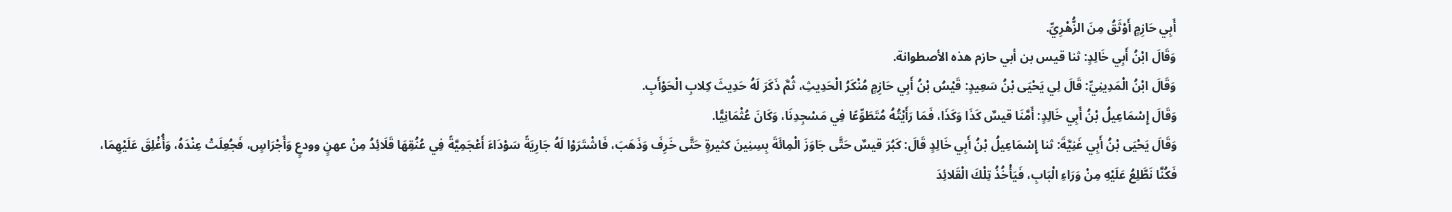أَبِي حَازِمٍ أَوْثَقُ مِنَ الزُّهْرِيِّ.
وَقَالَ ابْنُ أَبِي خَالِدٍ: ثنا قيس بن أبي حازم هذه الأصطوانة.
وَقَالَ ابْنُ الْمَدِينِيِّ: قَالَ لِي يَحْيَى بْنُ سَعِيدٍ: قَيْسُ بْنُ أَبِي حَازِمٍ مُنْكَرُ الْحَدِيثِ، ثُمَّ ذَكَرَ لَهُ حَدِيثَ كِلابِ الْحَوْأَبِ.
وَقَالَ إِسْمَاعِيلُ بْنُ أَبِي خَالِدٍ: أَمَّنَا قيسٌ كَذَا وَكَذَا، فَمَا رَأَيْتُهُ مُتَطَوِّعًا فِي مَسْجِدِنَا، وَكَانَ عُثْمَانِيًّا.
وَقَالَ يَحْيَى بْنُ أَبِي غَنِيَّةَ: ثنا إِسْمَاعِيلُ بْنُ أَبِي خَالِدٍ قَالَ: كَبُرَ قيسٌ حَتَّى جَاوَزَ الْمِائَةَ بِسِنِينَ كثيرةٍ حَتَّى خَرِفَ وَذَهَبَ، فَاشْتَرَوْا لَهُ جَارِيَةً سَوْدَاءَ أَعْجَمِيَّةً فِي عُنُقِهَا قَلَائِدُ مِنْ عهنٍ وودعٍ وَأَجْرَاسٍ، فَجُعِلَتْ عِنْدَهُ، وَأُغْلِقَ عَلَيْهِمَا، فَكُنَّا نَطَّلِعُ عَلَيْهِ مِنْ وَرَاءِ الْبَابِ، فَيَأْخُذُ تِلْكَ الْقَلائِدَ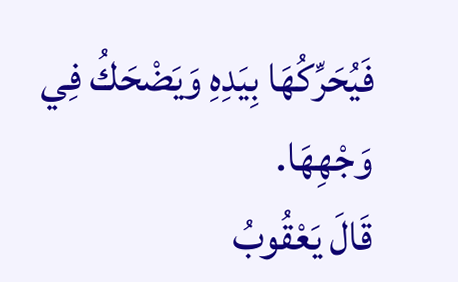فَيُحَرِّكُهَا بِيَدِهِ وَيَضْحَكُ فِي وَجْهِهَا.
قَالَ يَعْقُوبُ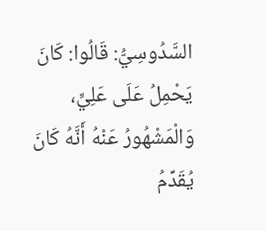السَّدُوسِيُّ: قَالُوا: كَانَ يَحْمِلُ عَلَى عَلِيٍّ، وَالْمَشْهُورُ عَنْهُ أَنَّهُ كَانَ يُقَدِّمُ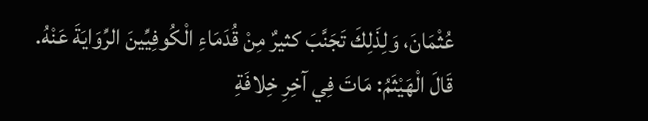عُثْمَانَ، وَلِذَلِكَ تَجَنَّبَ كثيرٌ مِنْ قُدَمَاءِ الْكُوفِيِّينَ الرِّوَايَةَ عَنْهُ.
قَالَ الْهَيْثَمُ: مَاتَ فِي آخِرِ خِلافَةِ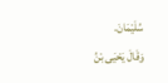سُلَيْمَانَ.
وَقَالَ يَحْيَى بْنُ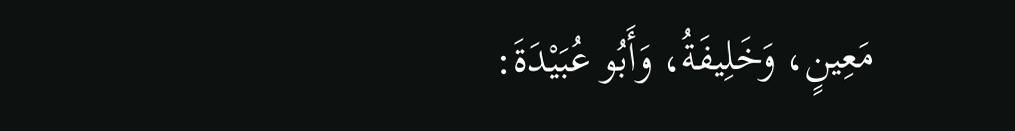مَعِينٍ، وَخَلِيفَةُ، وَأَبُو عُبَيْدَةَ: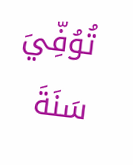تُوُفِّيَ سَنَةَ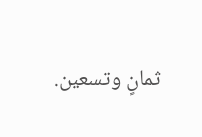ثمانٍ وتسعين.